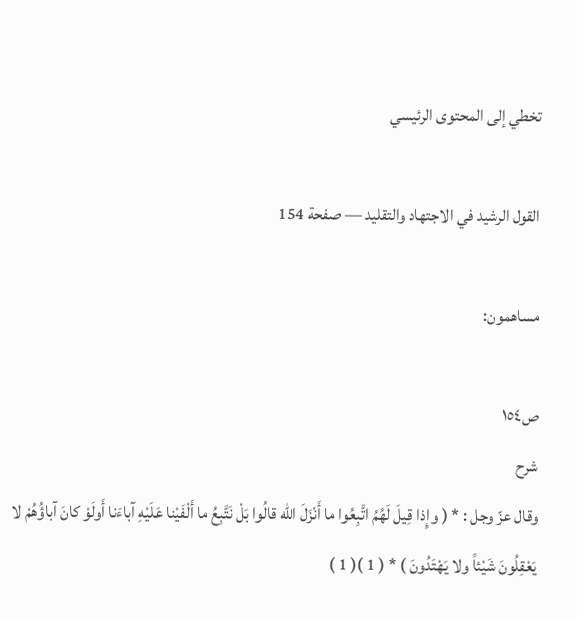تخطي إلى المحتوى الرئيسي

القول الرشيد في الاجتهاد والتقليد — صفحة 154

مساهمون:

ص١٥٤
شرح
وقال عزّ وجل : * ( وإِذا قِيلَ لَهُمُ اتَّبِعُوا ما أَنْزَلَ الله قالُوا بَلْ نَتَّبِعُ ما أَلْفَيْنا عَلَيْهِ آباءَنا أَولَوْ كانَ آباؤُهُمْ لا يَعْقِلُونَ شَيْئاً ولا يَهْتَدُونَ ) * ( 1 )( 1 )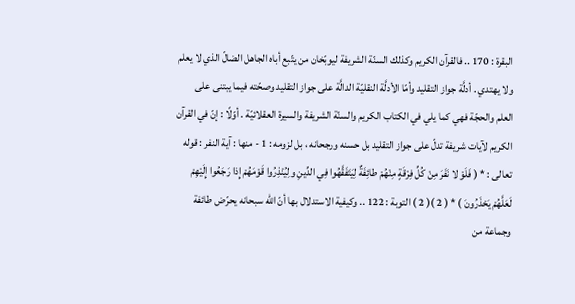البقرة : 170 .. فالقرآن الكريم وكذلك السنّة الشريفة ليوبّخان من يتّبع أباه الجاهل الضالّ الذي لا يعلم ولا يهتدي . أدلَّة جواز التقليد وأمّا الأدلَّة النقليّة الدالَّة على جواز التقليد وصحّته فيما يبتنى على العلم والحجّة فهي كما يلي في الكتاب الكريم والسنّة الشريفة والسيرة العقلائيّة . أوّلًا : إنّ في القرآن الكريم لآيات شريفة تدلّ على جواز التقليد بل حسنه ورجحانه ، بل لزومه : 1 - منها : آية النفر : قوله تعالى : * ( فَلَوْ لا نَفَرَ مِنْ كُلِّ فِرْقَةٍ مِنْهُمْ طائِفَةٌ لِيَتَفَقَّهُوا فِي الدِّينِ ولِيُنْذِرُوا قَوْمَهُمْ إِذا رَجَعُوا إِلَيْهِمْ لَعَلَّهُمْ يَحْذَرُونَ ) * ( 2 )( 2 ) التوبة : 122 .. وكيفية الاستدلال بها أنّ الله سبحانه يحرّض طائفة وجماعة من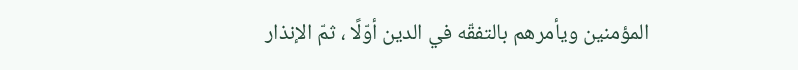المؤمنين ويأمرهم بالتفقّه في الدين أوّلًا ، ثمّ الإنذار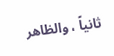ثانياً ، والظاهر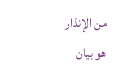من الإنذار هو بيان